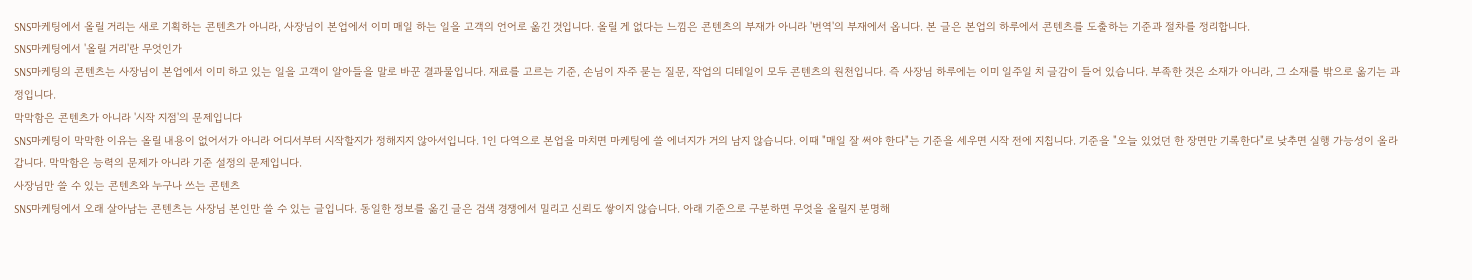SNS마케팅에서 올릴 거리는 새로 기획하는 콘텐츠가 아니라, 사장님이 본업에서 이미 매일 하는 일을 고객의 언어로 옮긴 것입니다. 올릴 게 없다는 느낌은 콘텐츠의 부재가 아니라 '번역'의 부재에서 옵니다. 본 글은 본업의 하루에서 콘텐츠를 도출하는 기준과 절차를 정리합니다.
SNS마케팅에서 '올릴 거리'란 무엇인가
SNS마케팅의 콘텐츠는 사장님이 본업에서 이미 하고 있는 일을 고객이 알아들을 말로 바꾼 결과물입니다. 재료를 고르는 기준, 손님이 자주 묻는 질문, 작업의 디테일이 모두 콘텐츠의 원천입니다. 즉 사장님 하루에는 이미 일주일 치 글감이 들어 있습니다. 부족한 것은 소재가 아니라, 그 소재를 밖으로 옮기는 과정입니다.
막막함은 콘텐츠가 아니라 '시작 지점'의 문제입니다
SNS마케팅이 막막한 이유는 올릴 내용이 없어서가 아니라 어디서부터 시작할지가 정해지지 않아서입니다. 1인 다역으로 본업을 마치면 마케팅에 쓸 에너지가 거의 남지 않습니다. 이때 "매일 잘 써야 한다"는 기준을 세우면 시작 전에 지칩니다. 기준을 "오늘 있었던 한 장면만 기록한다"로 낮추면 실행 가능성이 올라갑니다. 막막함은 능력의 문제가 아니라 기준 설정의 문제입니다.
사장님만 쓸 수 있는 콘텐츠와 누구나 쓰는 콘텐츠
SNS마케팅에서 오래 살아남는 콘텐츠는 사장님 본인만 쓸 수 있는 글입니다. 동일한 정보를 옮긴 글은 검색 경쟁에서 밀리고 신뢰도 쌓이지 않습니다. 아래 기준으로 구분하면 무엇을 올릴지 분명해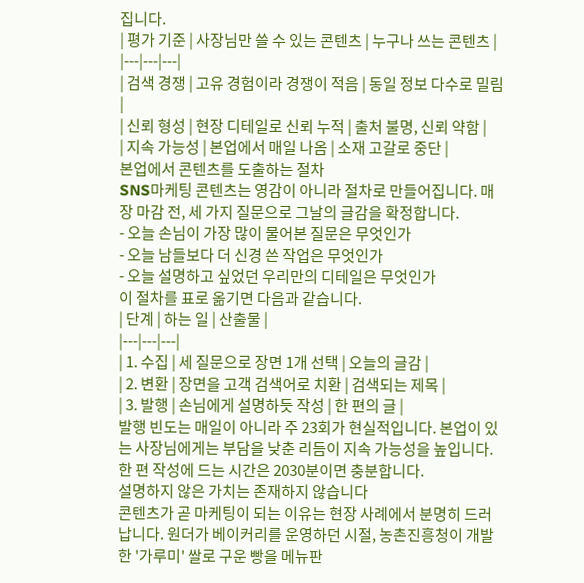집니다.
| 평가 기준 | 사장님만 쓸 수 있는 콘텐츠 | 누구나 쓰는 콘텐츠 |
|---|---|---|
| 검색 경쟁 | 고유 경험이라 경쟁이 적음 | 동일 정보 다수로 밀림 |
| 신뢰 형성 | 현장 디테일로 신뢰 누적 | 출처 불명, 신뢰 약함 |
| 지속 가능성 | 본업에서 매일 나옴 | 소재 고갈로 중단 |
본업에서 콘텐츠를 도출하는 절차
SNS마케팅 콘텐츠는 영감이 아니라 절차로 만들어집니다. 매장 마감 전, 세 가지 질문으로 그날의 글감을 확정합니다.
- 오늘 손님이 가장 많이 물어본 질문은 무엇인가
- 오늘 남들보다 더 신경 쓴 작업은 무엇인가
- 오늘 설명하고 싶었던 우리만의 디테일은 무엇인가
이 절차를 표로 옮기면 다음과 같습니다.
| 단계 | 하는 일 | 산출물 |
|---|---|---|
| 1. 수집 | 세 질문으로 장면 1개 선택 | 오늘의 글감 |
| 2. 변환 | 장면을 고객 검색어로 치환 | 검색되는 제목 |
| 3. 발행 | 손님에게 설명하듯 작성 | 한 편의 글 |
발행 빈도는 매일이 아니라 주 23회가 현실적입니다. 본업이 있는 사장님에게는 부담을 낮춘 리듬이 지속 가능성을 높입니다. 한 편 작성에 드는 시간은 2030분이면 충분합니다.
설명하지 않은 가치는 존재하지 않습니다
콘텐츠가 곧 마케팅이 되는 이유는 현장 사례에서 분명히 드러납니다. 원더가 베이커리를 운영하던 시절, 농촌진흥청이 개발한 '가루미' 쌀로 구운 빵을 메뉴판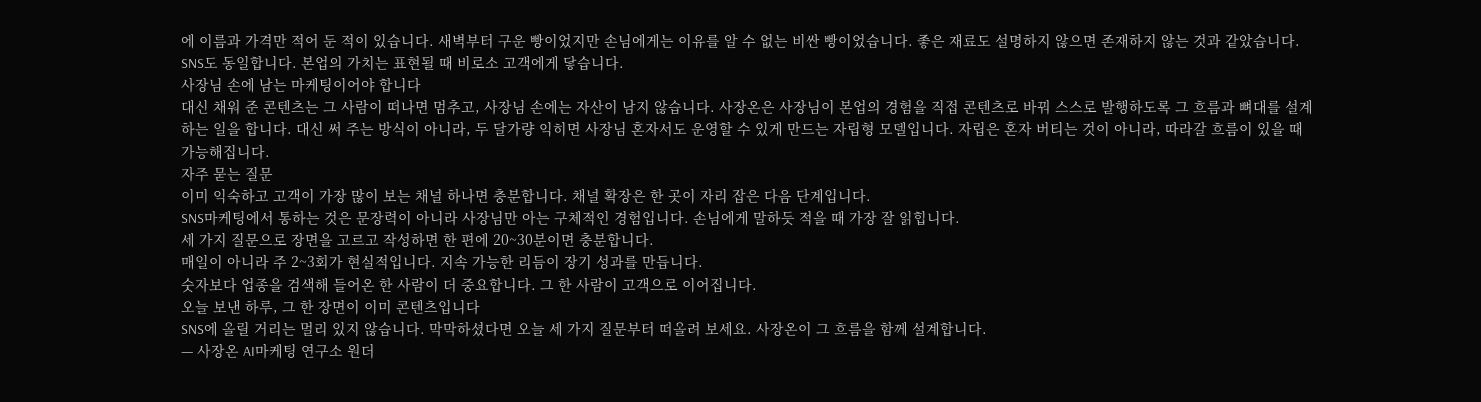에 이름과 가격만 적어 둔 적이 있습니다. 새벽부터 구운 빵이었지만 손님에게는 이유를 알 수 없는 비싼 빵이었습니다. 좋은 재료도 설명하지 않으면 존재하지 않는 것과 같았습니다. SNS도 동일합니다. 본업의 가치는 표현될 때 비로소 고객에게 닿습니다.
사장님 손에 남는 마케팅이어야 합니다
대신 채워 준 콘텐츠는 그 사람이 떠나면 멈추고, 사장님 손에는 자산이 남지 않습니다. 사장온은 사장님이 본업의 경험을 직접 콘텐츠로 바꿔 스스로 발행하도록 그 흐름과 뼈대를 설계하는 일을 합니다. 대신 써 주는 방식이 아니라, 두 달가량 익히면 사장님 혼자서도 운영할 수 있게 만드는 자립형 모델입니다. 자립은 혼자 버티는 것이 아니라, 따라갈 흐름이 있을 때 가능해집니다.
자주 묻는 질문
이미 익숙하고 고객이 가장 많이 보는 채널 하나면 충분합니다. 채널 확장은 한 곳이 자리 잡은 다음 단계입니다.
SNS마케팅에서 통하는 것은 문장력이 아니라 사장님만 아는 구체적인 경험입니다. 손님에게 말하듯 적을 때 가장 잘 읽힙니다.
세 가지 질문으로 장면을 고르고 작성하면 한 편에 20~30분이면 충분합니다.
매일이 아니라 주 2~3회가 현실적입니다. 지속 가능한 리듬이 장기 성과를 만듭니다.
숫자보다 업종을 검색해 들어온 한 사람이 더 중요합니다. 그 한 사람이 고객으로 이어집니다.
오늘 보낸 하루, 그 한 장면이 이미 콘텐츠입니다
SNS에 올릴 거리는 멀리 있지 않습니다. 막막하셨다면 오늘 세 가지 질문부터 떠올려 보세요. 사장온이 그 흐름을 함께 설계합니다.
— 사장온 AI마케팅 연구소 원더